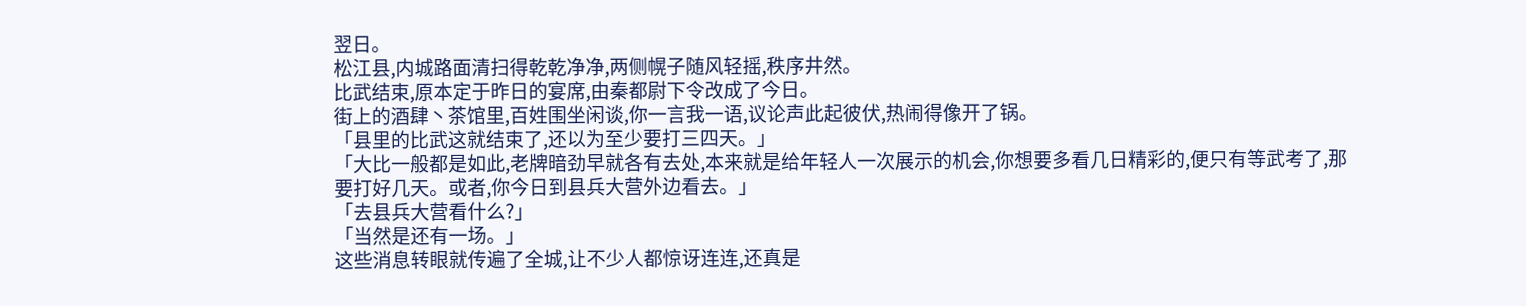翌日。
松江县,内城路面清扫得乾乾净净,两侧幌子随风轻摇,秩序井然。
比武结束,原本定于昨日的宴席,由秦都尉下令改成了今日。
街上的酒肆丶茶馆里,百姓围坐闲谈,你一言我一语,议论声此起彼伏,热闹得像开了锅。
「县里的比武这就结束了,还以为至少要打三四天。」
「大比一般都是如此,老牌暗劲早就各有去处,本来就是给年轻人一次展示的机会,你想要多看几日精彩的,便只有等武考了,那要打好几天。或者,你今日到县兵大营外边看去。」
「去县兵大营看什么?」
「当然是还有一场。」
这些消息转眼就传遍了全城,让不少人都惊讶连连,还真是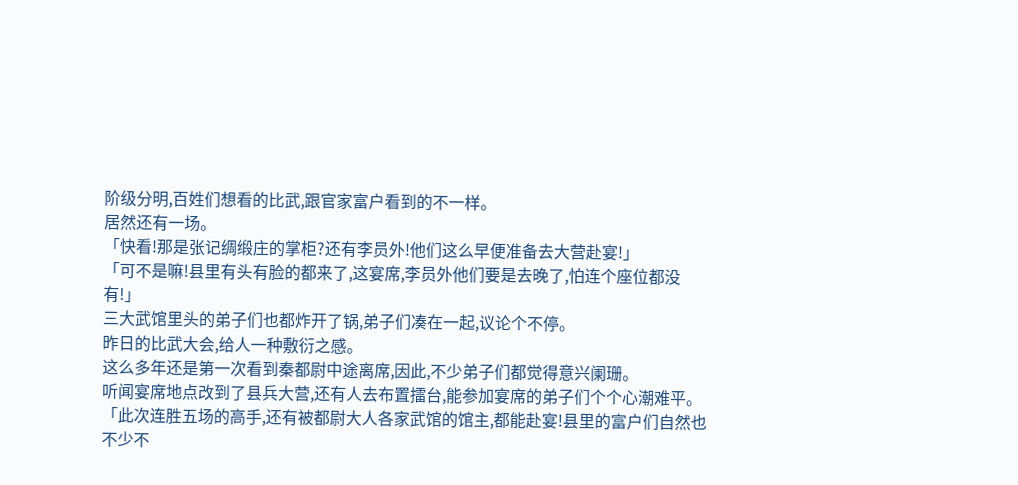阶级分明,百姓们想看的比武,跟官家富户看到的不一样。
居然还有一场。
「快看!那是张记绸缎庄的掌柜?还有李员外!他们这么早便准备去大营赴宴!」
「可不是嘛!县里有头有脸的都来了,这宴席,李员外他们要是去晚了,怕连个座位都没有!」
三大武馆里头的弟子们也都炸开了锅,弟子们凑在一起,议论个不停。
昨日的比武大会,给人一种敷衍之感。
这么多年还是第一次看到秦都尉中途离席,因此,不少弟子们都觉得意兴阑珊。
听闻宴席地点改到了县兵大营,还有人去布置擂台,能参加宴席的弟子们个个心潮难平。
「此次连胜五场的高手,还有被都尉大人各家武馆的馆主,都能赴宴!县里的富户们自然也不少不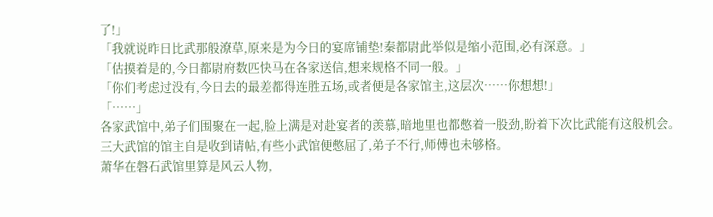了!」
「我就说昨日比武那般潦草,原来是为今日的宴席铺垫!秦都尉此举似是缩小范围,必有深意。」
「估摸着是的,今日都尉府数匹快马在各家送信,想来规格不同一般。」
「你们考虑过没有,今日去的最差都得连胜五场,或者便是各家馆主,这层次……你想想!」
「……」
各家武馆中,弟子们围聚在一起,脸上满是对赴宴者的羡慕,暗地里也都憋着一股劲,盼着下次比武能有这般机会。
三大武馆的馆主自是收到请帖,有些小武馆便憋屈了,弟子不行,师傅也未够格。
萧华在磐石武馆里算是风云人物,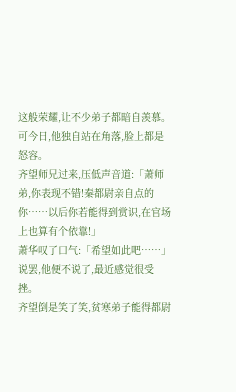这般荣耀,让不少弟子都暗自羡慕。
可今日,他独自站在角落,脸上都是怒容。
齐望师兄过来,压低声音道:「萧师弟,你表现不错!秦都尉亲自点的你……以后你若能得到赏识,在官场上也算有个依靠!」
萧华叹了口气:「希望如此吧……」
说罢,他便不说了,最近感觉很受挫。
齐望倒是笑了笑,贫寒弟子能得都尉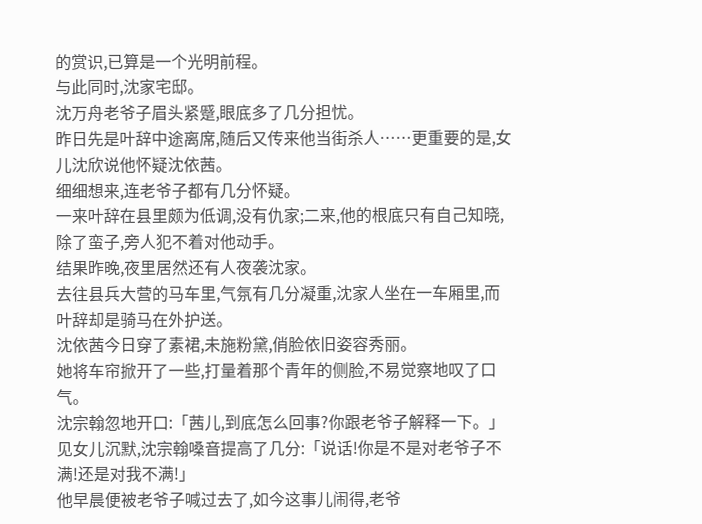的赏识,已算是一个光明前程。
与此同时,沈家宅邸。
沈万舟老爷子眉头紧蹙,眼底多了几分担忧。
昨日先是叶辞中途离席,随后又传来他当街杀人……更重要的是,女儿沈欣说他怀疑沈依茜。
细细想来,连老爷子都有几分怀疑。
一来叶辞在县里颇为低调,没有仇家;二来,他的根底只有自己知晓,除了蛮子,旁人犯不着对他动手。
结果昨晚,夜里居然还有人夜袭沈家。
去往县兵大营的马车里,气氛有几分凝重,沈家人坐在一车厢里,而叶辞却是骑马在外护送。
沈依茜今日穿了素裙,未施粉黛,俏脸依旧姿容秀丽。
她将车帘掀开了一些,打量着那个青年的侧脸,不易觉察地叹了口气。
沈宗翰忽地开口:「茜儿,到底怎么回事?你跟老爷子解释一下。」
见女儿沉默,沈宗翰嗓音提高了几分:「说话!你是不是对老爷子不满!还是对我不满!」
他早晨便被老爷子喊过去了,如今这事儿闹得,老爷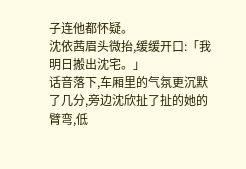子连他都怀疑。
沈依茜眉头微抬,缓缓开口:「我明日搬出沈宅。」
话音落下,车厢里的气氛更沉默了几分,旁边沈欣扯了扯的她的臂弯,低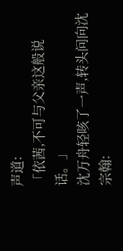声道:
「依茜,不可与父亲这般说话。」
沈万舟轻咳了一声,转头问向沈宗翰: